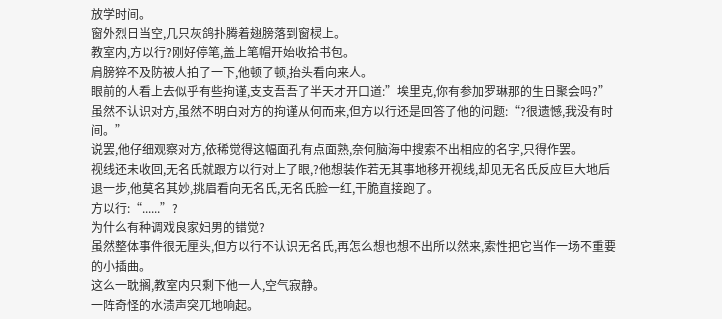放学时间。
窗外烈日当空,几只灰鸽扑腾着翅膀落到窗棂上。
教室内,方以行?刚好停笔,盖上笔帽开始收拾书包。
肩膀猝不及防被人拍了一下,他顿了顿,抬头看向来人。
眼前的人看上去似乎有些拘谨,支支吾吾了半天才开口道:”埃里克,你有参加罗琳那的生日聚会吗?”
虽然不认识对方,虽然不明白对方的拘谨从何而来,但方以行还是回答了他的问题:“?很遗憾,我没有时间。”
说罢,他仔细观察对方,依稀觉得这幅面孔有点面熟,奈何脑海中搜索不出相应的名字,只得作罢。
视线还未收回,无名氏就跟方以行对上了眼,?他想装作若无其事地移开视线,却见无名氏反应巨大地后退一步,他莫名其妙,挑眉看向无名氏,无名氏脸一红,干脆直接跑了。
方以行:“......”?
为什么有种调戏良家妇男的错觉?
虽然整体事件很无厘头,但方以行不认识无名氏,再怎么想也想不出所以然来,索性把它当作一场不重要的小插曲。
这么一耽搁,教室内只剩下他一人,空气寂静。
一阵奇怪的水渍声突兀地响起。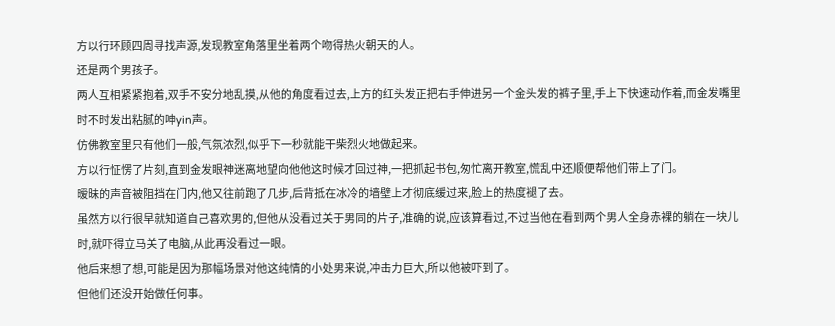方以行环顾四周寻找声源,发现教室角落里坐着两个吻得热火朝天的人。
还是两个男孩子。
两人互相紧紧抱着,双手不安分地乱摸,从他的角度看过去,上方的红头发正把右手伸进另一个金头发的裤子里,手上下快速动作着,而金发嘴里时不时发出粘腻的呻yin声。
仿佛教室里只有他们一般,气氛浓烈,似乎下一秒就能干柴烈火地做起来。
方以行怔愣了片刻,直到金发眼神迷离地望向他他这时候才回过神,一把抓起书包,匆忙离开教室,慌乱中还顺便帮他们带上了门。
暧昧的声音被阻挡在门内,他又往前跑了几步,后背抵在冰冷的墙壁上才彻底缓过来,脸上的热度褪了去。
虽然方以行很早就知道自己喜欢男的,但他从没看过关于男同的片子,准确的说,应该算看过,不过当他在看到两个男人全身赤裸的躺在一块儿时,就吓得立马关了电脑,从此再没看过一眼。
他后来想了想,可能是因为那幅场景对他这纯情的小处男来说,冲击力巨大,所以他被吓到了。
但他们还没开始做任何事。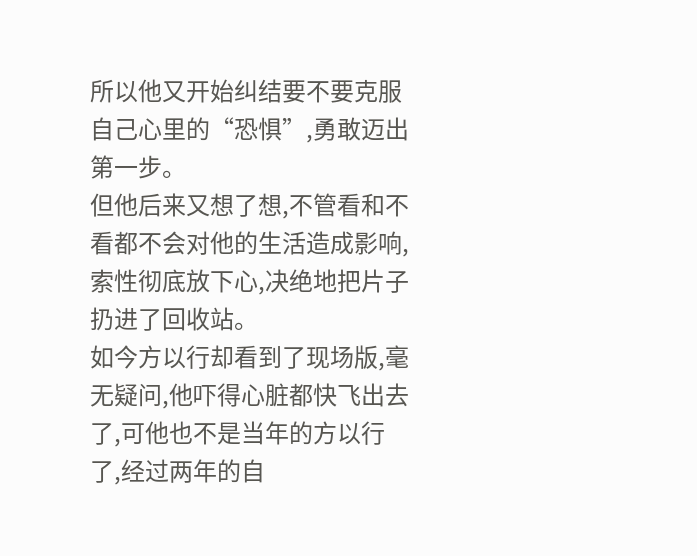所以他又开始纠结要不要克服自己心里的“恐惧”,勇敢迈出第一步。
但他后来又想了想,不管看和不看都不会对他的生活造成影响,索性彻底放下心,决绝地把片子扔进了回收站。
如今方以行却看到了现场版,毫无疑问,他吓得心脏都快飞出去了,可他也不是当年的方以行了,经过两年的自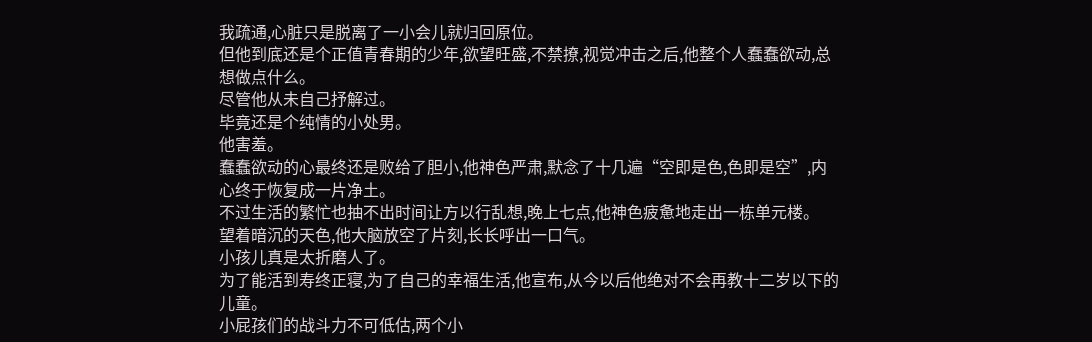我疏通,心脏只是脱离了一小会儿就归回原位。
但他到底还是个正值青春期的少年,欲望旺盛,不禁撩,视觉冲击之后,他整个人蠢蠢欲动,总想做点什么。
尽管他从未自己抒解过。
毕竟还是个纯情的小处男。
他害羞。
蠢蠢欲动的心最终还是败给了胆小,他神色严肃,默念了十几遍“空即是色,色即是空”,内心终于恢复成一片净土。
不过生活的繁忙也抽不出时间让方以行乱想,晚上七点,他神色疲惫地走出一栋单元楼。
望着暗沉的天色,他大脑放空了片刻,长长呼出一口气。
小孩儿真是太折磨人了。
为了能活到寿终正寝,为了自己的幸福生活,他宣布,从今以后他绝对不会再教十二岁以下的儿童。
小屁孩们的战斗力不可低估,两个小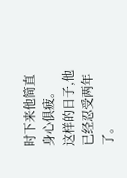时下来他简直身心俱疲。
这样的日子,他已经忍受两年了。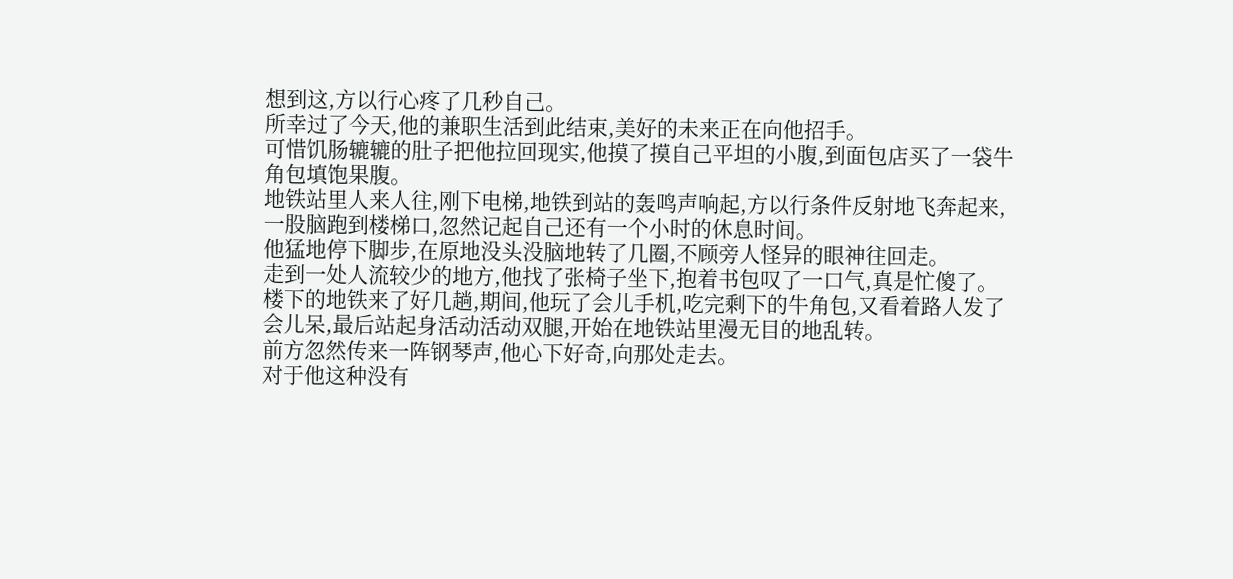想到这,方以行心疼了几秒自己。
所幸过了今天,他的兼职生活到此结束,美好的未来正在向他招手。
可惜饥肠辘辘的肚子把他拉回现实,他摸了摸自己平坦的小腹,到面包店买了一袋牛角包填饱果腹。
地铁站里人来人往,刚下电梯,地铁到站的轰鸣声响起,方以行条件反射地飞奔起来,一股脑跑到楼梯口,忽然记起自己还有一个小时的休息时间。
他猛地停下脚步,在原地没头没脑地转了几圈,不顾旁人怪异的眼神往回走。
走到一处人流较少的地方,他找了张椅子坐下,抱着书包叹了一口气,真是忙傻了。
楼下的地铁来了好几趟,期间,他玩了会儿手机,吃完剩下的牛角包,又看着路人发了会儿呆,最后站起身活动活动双腿,开始在地铁站里漫无目的地乱转。
前方忽然传来一阵钢琴声,他心下好奇,向那处走去。
对于他这种没有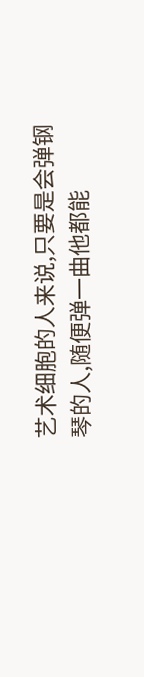艺术细胞的人来说,只要是会弹钢琴的人,随便弹一曲他都能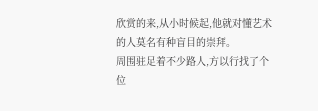欣赏的来,从小时候起,他就对懂艺术的人莫名有种盲目的崇拜。
周围驻足着不少路人,方以行找了个位